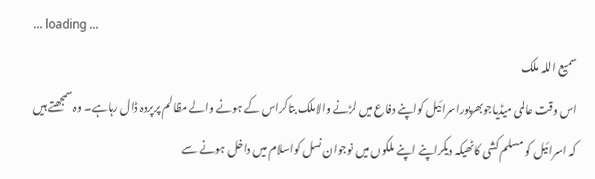... loading ...
سمیع اللہ ملک
اس وقت عالمی میڈیاجوبھرپوراسرائیل کواپنے دفاع میں لڑنے والاملک بتاکراس کے ہونے والے مظالم پرپردہ ڈال رہاہے۔ وہ سمجھتے ہیں کہ اسرائیل کو مسلم کشی کاٹھیکہ دیکراپنے اپنے ملکوں میں نوجوان نسل کواسلام میں داخل ہونے سے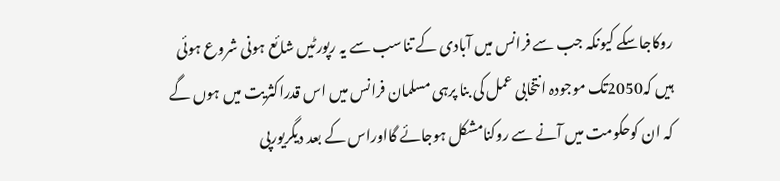روکاجاسکے کیونکہ جب سے فرانس میں آبادی کے تناسب سے یہ رپورٹیں شائع ہونی شروع ہوئی ہیں کہ2050تک موجودہ انتخابی عمل کی بنا پرہی مسلمان فرانس میں اس قدراکثریت میں ہوں گے کہ ان کوحکومت میں آنے سے روکنامشکل ہوجائے گااوراس کے بعد دیگریورپی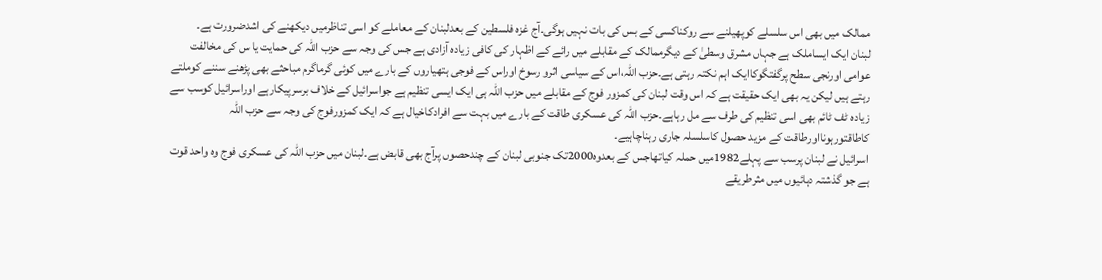ممالک میں بھی اس سلسلے کوپھیلنے سے روکناکسی کے بس کی بات نہیں ہوگی۔آج غزہ فلسطین کے بعدلبنان کے معاملے کو اسی تناظرمیں دیکھنے کی اشدضرورت ہے۔
لبنان ایک ایساملک ہے جہاں مشرق وسطیٰ کے دیگرممالک کے مقابلے میں رائے کے اظہار کی کافی زیادہ آزادی ہے جس کی وجہ سے حزب اللہ کی حمایت یا س کی مخالفت عوامی اورنجی سطح پرگفتگوکاایک اہم نکتہ رہتی ہے۔حزب اللہ،اس کے سیاسی اثرو رسوخ اوراس کے فوجی ہتھیاروں کے بارے میں کوئی گرماگرم مباحثے بھی پڑھنے سننے کوملتے رہتے ہیں لیکن یہ بھی ایک حقیقت ہے کہ اس وقت لبنان کی کمزور فوج کے مقابلے میں حزب اللہ ہی ایک ایسی تنظیم ہے جواسرائیل کے خلاف برسرپیکارہے اوراسرائیل کوسب سے زیادہ ٹف ٹائم بھی اسی تنظیم کی طرف سے مل رہاہے۔حزب اللہ کی عسکری طاقت کے بارے میں بہت سے افرادکاخیال ہے کہ ایک کمزورفوج کی وجہ سے حزب اللہ کاطاقتورہونااورطاقت کے مزید حصول کاسلسلہ جاری رہناچاہیے۔
اسرائیل نے لبنان پرسب سے پہلے1982میں حملہ کیاتھاجس کے بعدوہ2000تک جنوبی لبنان کے چندحصوں پرآج بھی قابض ہے۔لبنان میں حزب اللہ کی عسکری فوج وہ واحد قوت ہے جو گذشتہ دہائیوں میں مثرطریقے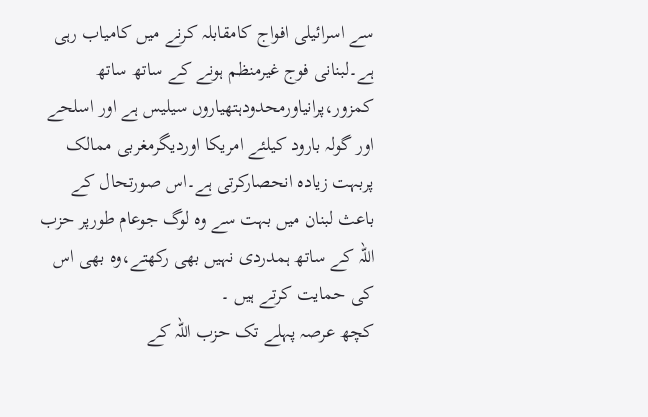سے اسرائیلی افواج کامقابلہ کرنے میں کامیاب رہی ہے۔لبنانی فوج غیرمنظم ہونے کے ساتھ ساتھ کمزور،پرانیاورمحدودہتھیاروں سیلیس ہے اور اسلحے اور گولہ بارود کیلئے امریکا اوردیگرمغربی ممالک پربہت زیادہ انحصارکرتی ہے۔اس صورتحال کے باعث لبنان میں بہت سے وہ لوگ جوعام طورپر حزب اللہ کے ساتھ ہمدردی نہیں بھی رکھتے،وہ بھی اس کی حمایت کرتے ہیں ۔
کچھ عرصہ پہلے تک حزب اللہ کے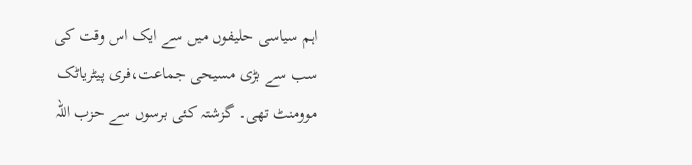اہم سیاسی حلیفوں میں سے ایک اس وقت کی سب سے بڑی مسیحی جماعت،فری پیٹریاٹک موومنٹ تھی۔ گزشتہ کئی برسوں سے حزب اللہ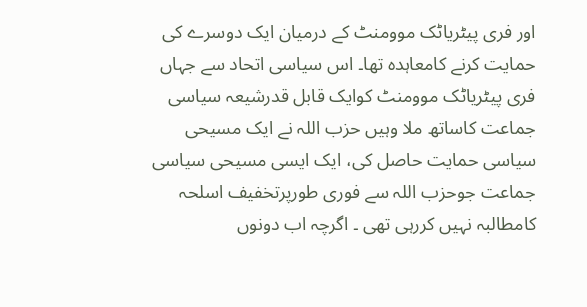اور فری پیٹریاٹک موومنٹ کے درمیان ایک دوسرے کی حمایت کرنے کامعاہدہ تھا۔ اس سیاسی اتحاد سے جہاں فری پیٹریاٹک موومنٹ کوایک قابل قدرشیعہ سیاسی جماعت کاساتھ ملا وہیں حزب اللہ نے ایک مسیحی سیاسی حمایت حاصل کی، ایک ایسی مسیحی سیاسی جماعت جوحزب اللہ سے فوری طورپرتخفیف اسلحہ کامطالبہ نہیں کررہی تھی ۔ اگرچہ اب دونوں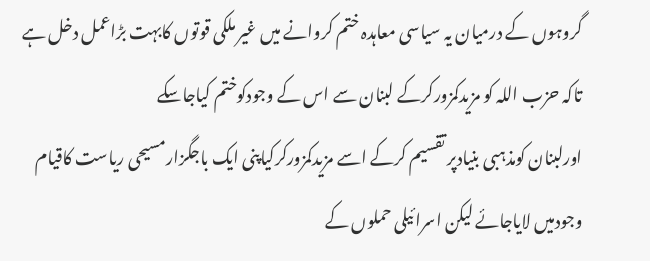گروہوں کے درمیان یہ سیاسی معاہدہ ختم کروانے میں غیر ملکی قوتوں کابہت بڑاعمل دخل ہے تاکہ حزب اللہ کو مزیدکمزورکرکے لبنان سے اس کے وجودکوختم کیاجاسکے
اورلبنان کومذہبی بنیادپر تقسیم کرکے اسے مزیدکمزورکرکیاپنی ایک باجگزارمسیحی ریاست کاقیام وجودمیں لایاجائے لیکن اسرائیلی حملوں کے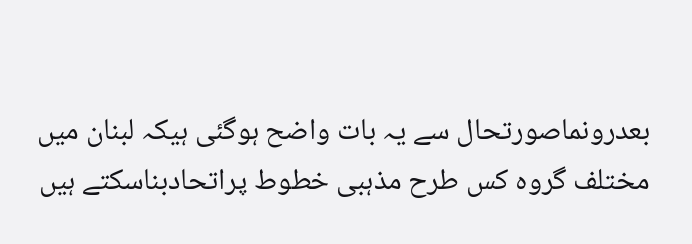بعدرونماصورتحال سے یہ بات واضح ہوگئی ہیکہ لبنان میں مختلف گروہ کس طرح مذہبی خطوط پراتحادبناسکتے ہیں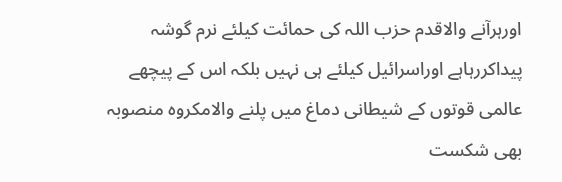اورہرآنے والاقدم حزب اللہ کی حمائت کیلئے نرم گوشہ پیداکررہاہے اوراسرائیل کیلئے ہی نہیں بلکہ اس کے پیچھے عالمی قوتوں کے شیطانی دماغ میں پلنے والامکروہ منصوبہ بھی شکست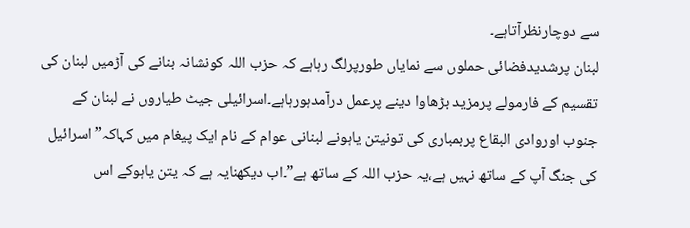سے دوچارنظرآتاہے۔
لبنان پرشدیدفضائی حملوں سے نمایاں طورپرلگ رہاہے کہ حزب اللہ کونشانہ بنانے کی آڑمیں لبنان کی تقسیم کے فارمولے پرمزید بڑھاوا دینے پرعمل درآمدہورہاہے۔اسرائیلی جیٹ طیاروں نے لبنان کے جنوب اوروادی البقاع پربمباری کی تونیتن یاہونے لبنانی عوام کے نام ایک پیغام میں کہاکہ”اسرائیل کی جنگ آپ کے ساتھ نہیں ہے،یہ حزب اللہ کے ساتھ ہے”۔اب دیکھنایہ ہے کہ یتن یاہوکے اس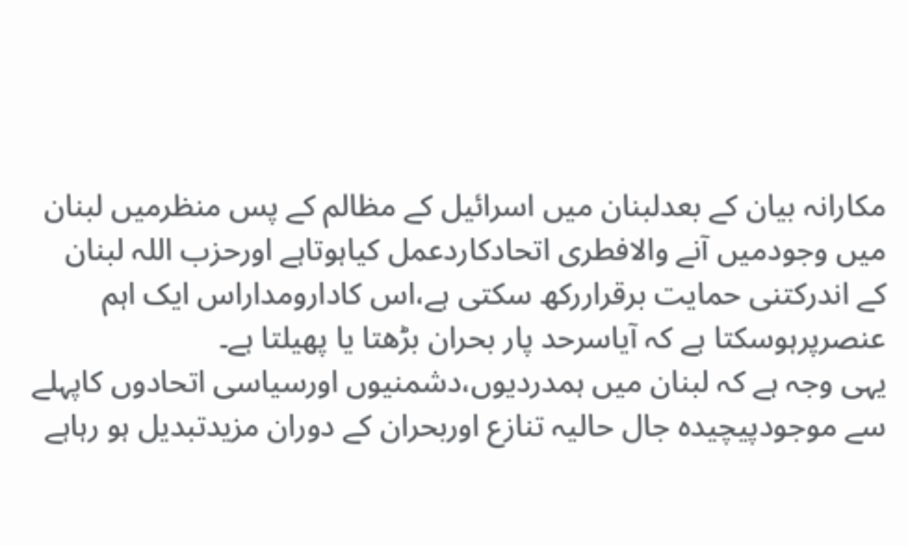مکارانہ بیان کے بعدلبنان میں اسرائیل کے مظالم کے پس منظرمیں لبنان میں وجودمیں آنے والافطری اتحادکاردعمل کیاہوتاہے اورحزب اللہ لبنان کے اندرکتنی حمایت برقراررکھ سکتی ہے،اس کادارومداراس ایک اہم عنصرپرہوسکتا ہے کہ آیاسرحد پار بحران بڑھتا یا پھیلتا ہے۔
یہی وجہ ہے کہ لبنان میں ہمدردیوں،دشمنیوں اورسیاسی اتحادوں کاپہلے سے موجودپیچیدہ جال حالیہ تنازع اوربحران کے دوران مزیدتبدیل ہو رہاہے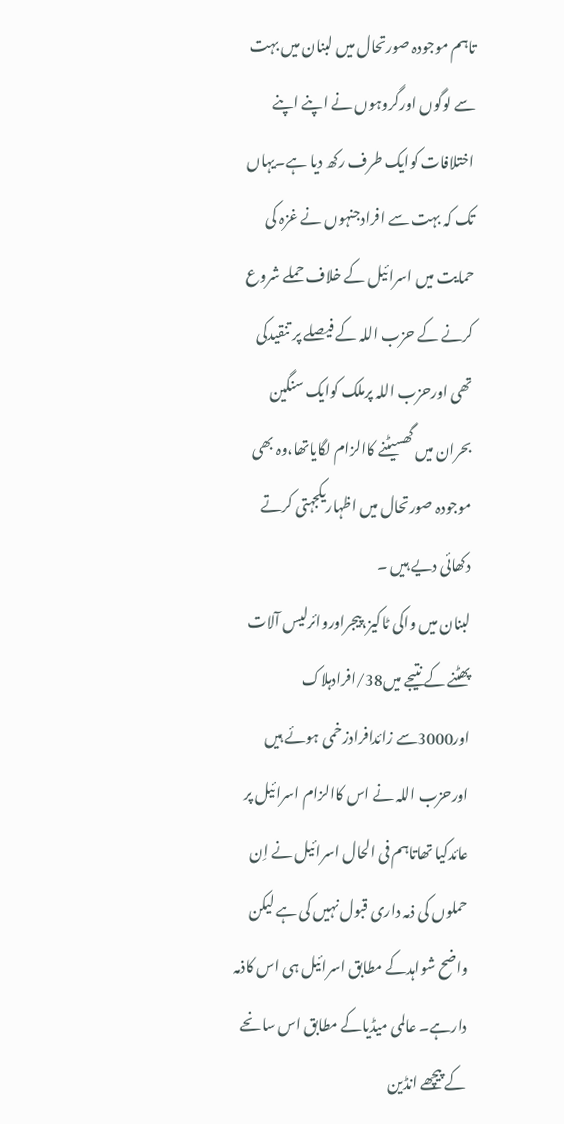تاہم موجودہ صورتحال میں لبنان میں بہت سے لوگوں اورگروہوں نے اپنے اپنے اختلافات کوایک طرف رکھ دیا ہے۔یہاں تک کہ بہت سے افرادجنہوں نے غزہ کی حمایت میں اسرائیل کے خلاف حملے شروع کرنے کے حزب اللہ کے فیصلے پر تنقیدکی تھی اورحزب اللہ پرملک کوایک سنگین بحران میں گھسیٹنے کاالزام لگایاتھا،وہ بھی موجودہ صورتحال میں اظہاریکجہتی کرتے دکھائی دیے ہیں ۔
لبنان میں واکی ٹاکیز،پیجراوروائرلیس آلات پھٹنے کے نتیجے میں38/افرادہلاک اور3000سے زائدافرادزخمی ہوئے ہیں اورحزب اللہ نے اس کاالزام اسرائیل پر عائدکیا تھاتاہم فی الحال اسرائیل نے اِن حملوں کی ذمہ داری قبول نہیں کی ہے لیکن واضح شواہدکے مطابق اسرائیل ہی اس کاذمہ دارہے۔ عالمی میڈیاکے مطابق اس سانحے کے پیچھے انڈین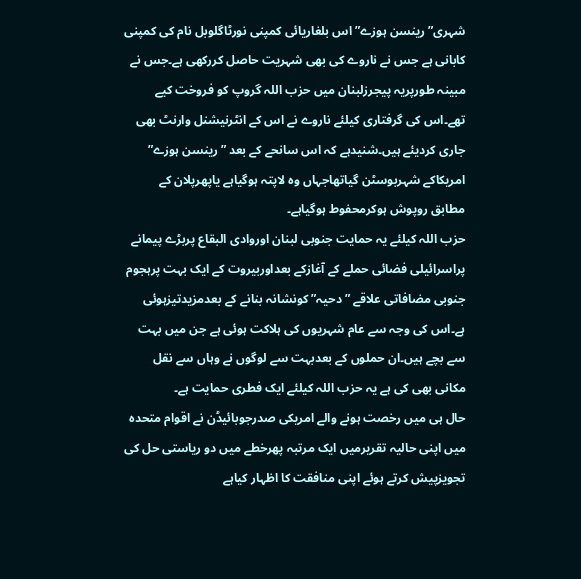شہری”رینسن ہوزے”اس بلغاریائی کمپنی نورٹاگلوبل نام کی کمپنی کابانی ہے جس نے ناروے کی بھی شہریت حاصل کررکھی ہے۔جس نے مبینہ طورپریہ پیجرزلبنان میں حزب اللہ گروپ کو فروخت کیے تھے۔اس کی گرفتاری کیلئے ناروے نے اس کے انٹرنیشنل وارنٹ بھی جاری کردیئے ہیں۔شنیدہے کہ اس سانحے کے بعد ”رینسن ہوزے” امریکاکے شہربوسٹن گیاتھاجہاں وہ لاپتہ ہوگیاہے یاپھرپلان کے مطابق روپوش ہوکرمحفوط ہوگیاہے۔
حزب اللہ کیلئے یہ حمایت جنوبی لبنان اوروادی البقاع پربڑے پیمانے پراسرائیلی فضائی حملے کے آغازکے بعداوربیروت کے ایک بہت پرہجوم جنوبی مضافاتی علاقے ”دحیہ” کونشانہ بنانے کے بعدمزیدتیزہوئی ہے۔اس کی وجہ سے عام شہریوں کی ہلاکت ہوئی ہے جن میں بہت سے بچے ہیں۔ان حملوں کے بعدبہت سے لوگوں نے وہاں سے نقل مکانی بھی کی ہے یہ حزب اللہ کیلئے ایک فطری حمایت ہے۔
حال ہی میں رخصت ہونے والے امریکی صدرجوبائیڈن نے اقوام متحدہ میں اپنی حالیہ تقریرمیں ایک مرتبہ پھرخطے میں دو ریاستی حل کی تجویزپیش کرتے ہوئے اپنی منافقت کا اظہار کیاہے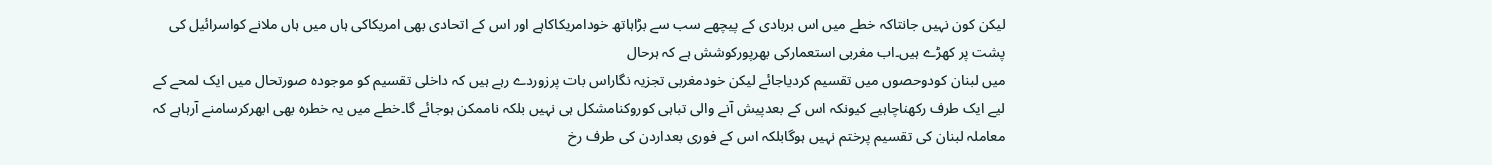لیکن کون نہیں جانتاکہ خطے میں اس بربادی کے پیچھے سب سے بڑاہاتھ خودامریکاکاہے اور اس کے اتحادی بھی امریکاکی ہاں میں ہاں ملانے کواسرائیل کی پشت پر کھڑے ہیں۔اب مغربی استعمارکی بھرپورکوشش ہے کہ ہرحال
میں لبنان کودوحصوں میں تقسیم کردیاجائے لیکن خودمغربی تجزیہ نگاراس بات پرزوردے رہے ہیں کہ داخلی تقسیم کو موجودہ صورتحال میں ایک لمحے کے لیے ایک طرف رکھناچاہیے کیونکہ اس کے بعدپیش آنے والی تباہی کوروکنامشکل ہی نہیں بلکہ ناممکن ہوجائے گا۔خطے میں یہ خطرہ بھی ابھرکرسامنے آرہاہے کہ معاملہ لبنان کی تقسیم پرختم نہیں ہوگابلکہ اس کے فوری بعداردن کی طرف رخ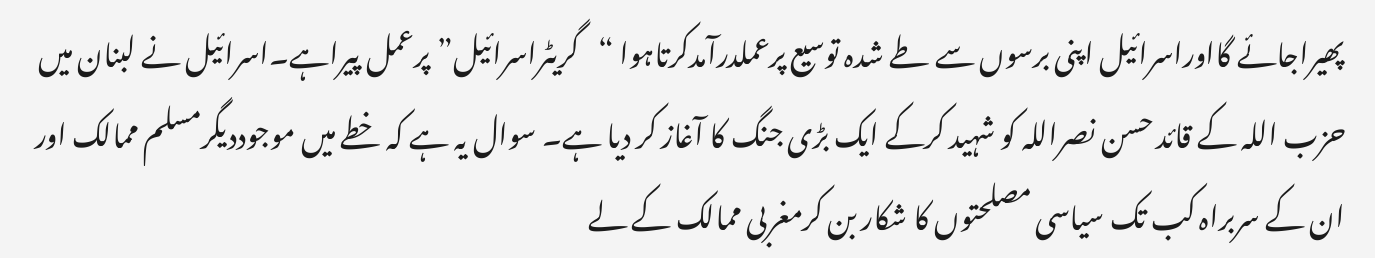پھیراجائے گااوراسرائیل اپنی برسوں سے طے شدہ توسیع پرعملدرآمدکرتاہوا “گریٹراسرائیل”پرعمل پیراہے۔اسرائیل نے لبنان میں حزب اللہ کے قائد حسن نصراللہ کو شہید کرکے ایک بڑی جنگ کا آغاز کر دیا ہے۔ سوال یہ ہے کہ خطے میں موجوددیگرمسلم ممالک اور ان کے سربراہ کب تک سیاسی مصلحتوں کا شکار بن کرمغربی ممالک کے لے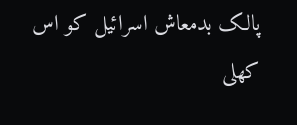پالک بدمعاش اسرائیل کو اس کھلی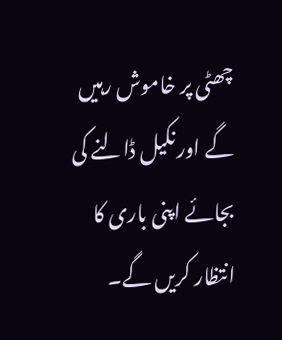چھٹی پر خاموش رہیں گے اور نکیل ڈالنے کی بجائے اپنی باری کا انتظار کریں گے۔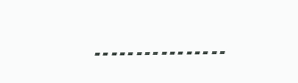۔۔۔۔۔۔۔۔۔۔۔۔۔۔۔۔